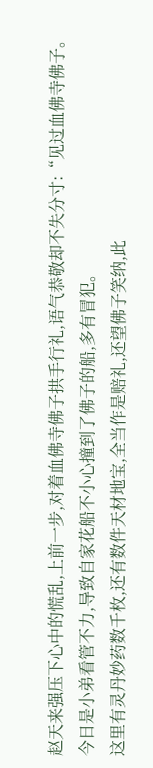赵天来强压下心中的慌乱,上前一步,对着血佛寺佛子拱手行礼,语气恭敬却不失分寸:“见过血佛寺佛子。
今日是小弟看管不力,导致自家花船不小心撞到了佛子的船,多有冒犯。
这里有灵丹妙药数千枚,还有数件天材地宝,全当作是赔礼,还望佛子笑纳,此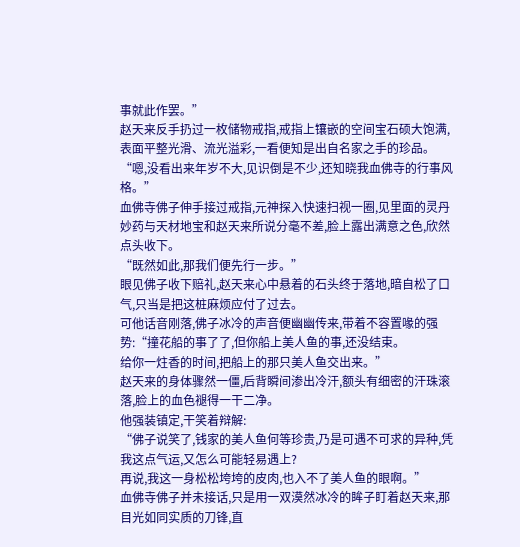事就此作罢。”
赵天来反手扔过一枚储物戒指,戒指上镶嵌的空间宝石硕大饱满,表面平整光滑、流光溢彩,一看便知是出自名家之手的珍品。
“嗯,没看出来年岁不大,见识倒是不少,还知晓我血佛寺的行事风格。”
血佛寺佛子伸手接过戒指,元神探入快速扫视一圈,见里面的灵丹妙药与天材地宝和赵天来所说分毫不差,脸上露出满意之色,欣然点头收下。
“既然如此,那我们便先行一步。”
眼见佛子收下赔礼,赵天来心中悬着的石头终于落地,暗自松了口气,只当是把这桩麻烦应付了过去。
可他话音刚落,佛子冰冷的声音便幽幽传来,带着不容置喙的强势:“撞花船的事了了,但你船上美人鱼的事,还没结束。
给你一炷香的时间,把船上的那只美人鱼交出来。”
赵天来的身体骤然一僵,后背瞬间渗出冷汗,额头有细密的汗珠滚落,脸上的血色褪得一干二净。
他强装镇定,干笑着辩解:
“佛子说笑了,钱家的美人鱼何等珍贵,乃是可遇不可求的异种,凭我这点气运,又怎么可能轻易遇上?
再说,我这一身松松垮垮的皮肉,也入不了美人鱼的眼啊。”
血佛寺佛子并未接话,只是用一双漠然冰冷的眸子盯着赵天来,那目光如同实质的刀锋,直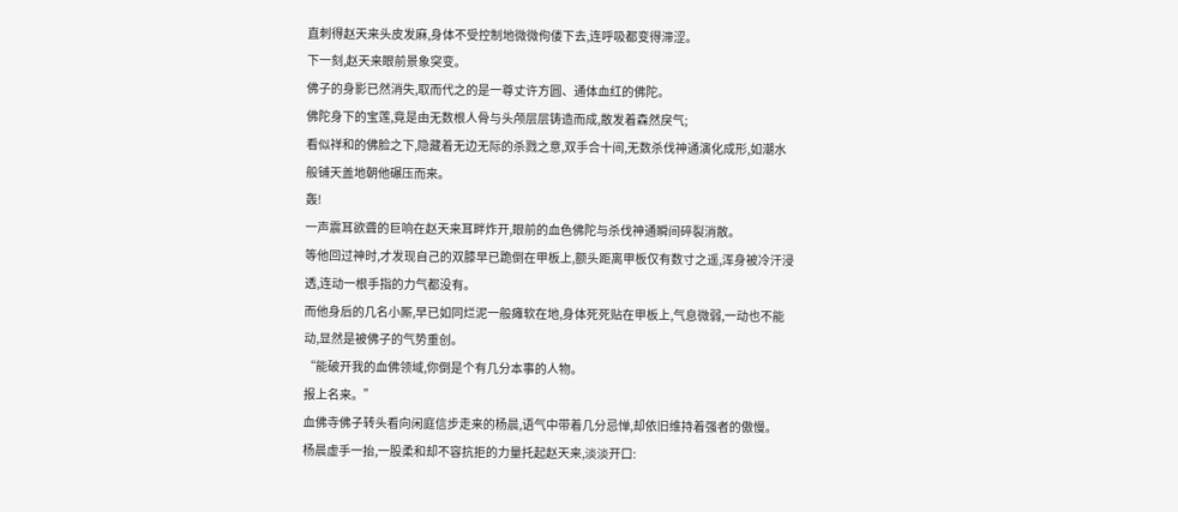直刺得赵天来头皮发麻,身体不受控制地微微佝偻下去,连呼吸都变得滞涩。
下一刻,赵天来眼前景象突变。
佛子的身影已然消失,取而代之的是一尊丈许方圆、通体血红的佛陀。
佛陀身下的宝莲,竟是由无数根人骨与头颅层层铸造而成,散发着森然戾气;
看似祥和的佛脸之下,隐藏着无边无际的杀戮之意,双手合十间,无数杀伐神通演化成形,如潮水般铺天盖地朝他碾压而来。
轰!
一声震耳欲聋的巨响在赵天来耳畔炸开,眼前的血色佛陀与杀伐神通瞬间碎裂消散。
等他回过神时,才发现自己的双膝早已跪倒在甲板上,额头距离甲板仅有数寸之遥,浑身被冷汗浸透,连动一根手指的力气都没有。
而他身后的几名小厮,早已如同烂泥一般瘫软在地,身体死死贴在甲板上,气息微弱,一动也不能动,显然是被佛子的气势重创。
“能破开我的血佛领域,你倒是个有几分本事的人物。
报上名来。”
血佛寺佛子转头看向闲庭信步走来的杨晨,语气中带着几分忌惮,却依旧维持着强者的傲慢。
杨晨虚手一抬,一股柔和却不容抗拒的力量托起赵天来,淡淡开口: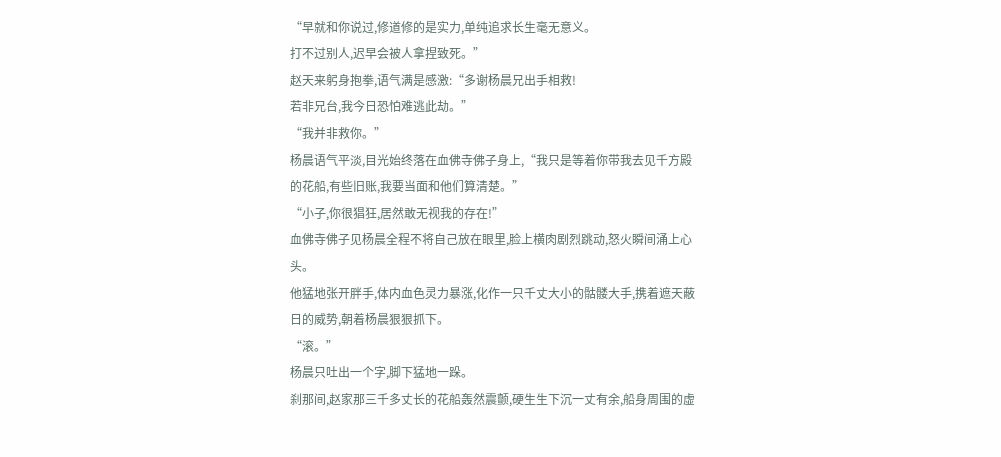“早就和你说过,修道修的是实力,单纯追求长生毫无意义。
打不过别人,迟早会被人拿捏致死。”
赵天来躬身抱拳,语气满是感激:“多谢杨晨兄出手相救!
若非兄台,我今日恐怕难逃此劫。”
“我并非救你。”
杨晨语气平淡,目光始终落在血佛寺佛子身上,“我只是等着你带我去见千方殿的花船,有些旧账,我要当面和他们算清楚。”
“小子,你很猖狂,居然敢无视我的存在!”
血佛寺佛子见杨晨全程不将自己放在眼里,脸上横肉剧烈跳动,怒火瞬间涌上心头。
他猛地张开胖手,体内血色灵力暴涨,化作一只千丈大小的骷髅大手,携着遮天蔽日的威势,朝着杨晨狠狠抓下。
“滚。”
杨晨只吐出一个字,脚下猛地一跺。
刹那间,赵家那三千多丈长的花船轰然震颤,硬生生下沉一丈有余,船身周围的虚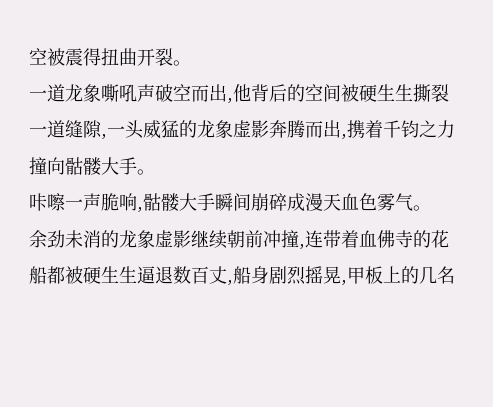空被震得扭曲开裂。
一道龙象嘶吼声破空而出,他背后的空间被硬生生撕裂一道缝隙,一头威猛的龙象虚影奔腾而出,携着千钧之力撞向骷髅大手。
咔嚓一声脆响,骷髅大手瞬间崩碎成漫天血色雾气。
余劲未消的龙象虚影继续朝前冲撞,连带着血佛寺的花船都被硬生生逼退数百丈,船身剧烈摇晃,甲板上的几名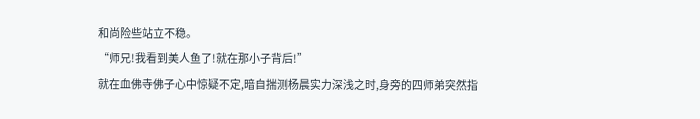和尚险些站立不稳。
“师兄!我看到美人鱼了!就在那小子背后!”
就在血佛寺佛子心中惊疑不定,暗自揣测杨晨实力深浅之时,身旁的四师弟突然指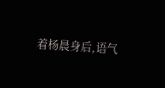着杨晨身后,语气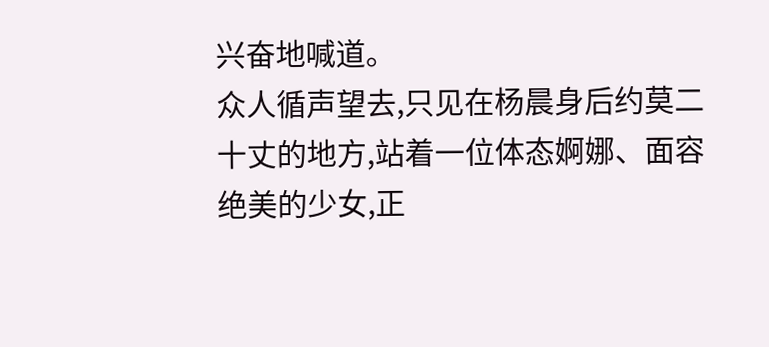兴奋地喊道。
众人循声望去,只见在杨晨身后约莫二十丈的地方,站着一位体态婀娜、面容绝美的少女,正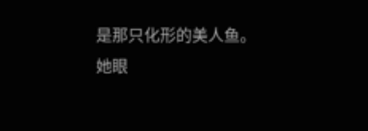是那只化形的美人鱼。
她眼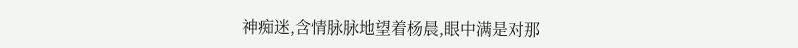神痴迷,含情脉脉地望着杨晨,眼中满是对那